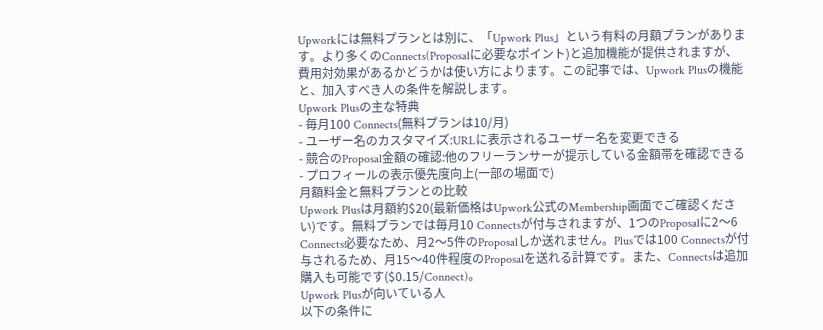Upworkには無料プランとは別に、「Upwork Plus」という有料の月額プランがあります。より多くのConnects(Proposalに必要なポイント)と追加機能が提供されますが、費用対効果があるかどうかは使い方によります。この記事では、Upwork Plusの機能と、加入すべき人の条件を解説します。
Upwork Plusの主な特典
- 毎月100 Connects(無料プランは10/月)
- ユーザー名のカスタマイズ:URLに表示されるユーザー名を変更できる
- 競合のProposal金額の確認:他のフリーランサーが提示している金額帯を確認できる
- プロフィールの表示優先度向上(一部の場面で)
月額料金と無料プランとの比較
Upwork Plusは月額約$20(最新価格はUpwork公式のMembership画面でご確認ください)です。無料プランでは毎月10 Connectsが付与されますが、1つのProposalに2〜6 Connects必要なため、月2〜5件のProposalしか送れません。Plusでは100 Connectsが付与されるため、月15〜40件程度のProposalを送れる計算です。また、Connectsは追加購入も可能です($0.15/Connect)。
Upwork Plusが向いている人
以下の条件に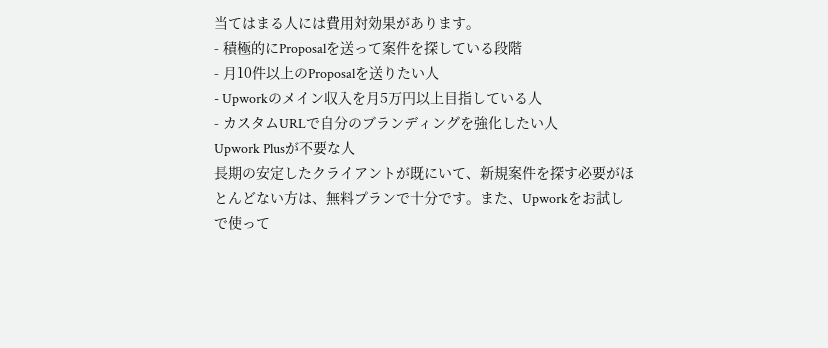当てはまる人には費用対効果があります。
- 積極的にProposalを送って案件を探している段階
- 月10件以上のProposalを送りたい人
- Upworkのメイン収入を月5万円以上目指している人
- カスタムURLで自分のブランディングを強化したい人
Upwork Plusが不要な人
長期の安定したクライアントが既にいて、新規案件を探す必要がほとんどない方は、無料プランで十分です。また、Upworkをお試しで使って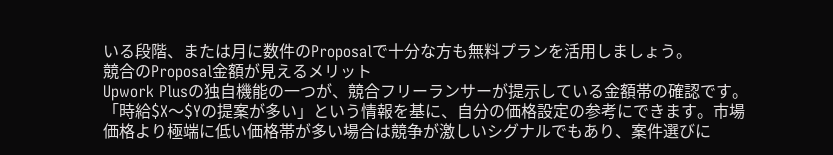いる段階、または月に数件のProposalで十分な方も無料プランを活用しましょう。
競合のProposal金額が見えるメリット
Upwork Plusの独自機能の一つが、競合フリーランサーが提示している金額帯の確認です。「時給$X〜$Yの提案が多い」という情報を基に、自分の価格設定の参考にできます。市場価格より極端に低い価格帯が多い場合は競争が激しいシグナルでもあり、案件選びに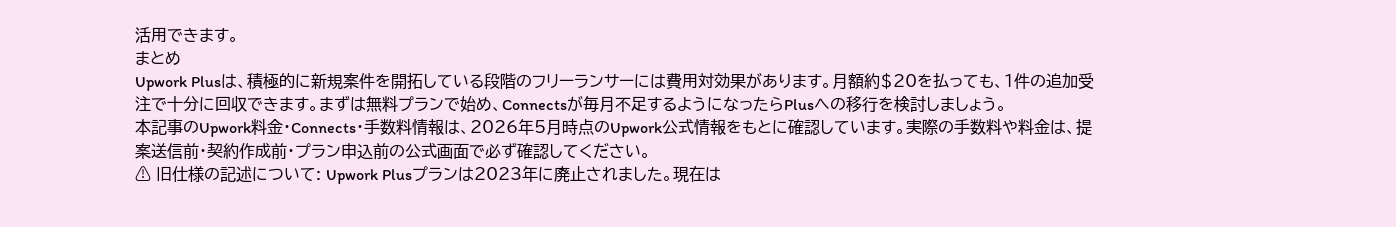活用できます。
まとめ
Upwork Plusは、積極的に新規案件を開拓している段階のフリーランサーには費用対効果があります。月額約$20を払っても、1件の追加受注で十分に回収できます。まずは無料プランで始め、Connectsが毎月不足するようになったらPlusへの移行を検討しましょう。
本記事のUpwork料金・Connects・手数料情報は、2026年5月時点のUpwork公式情報をもとに確認しています。実際の手数料や料金は、提案送信前・契約作成前・プラン申込前の公式画面で必ず確認してください。
⚠ 旧仕様の記述について: Upwork Plusプランは2023年に廃止されました。現在は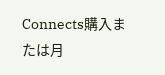Connects購入または月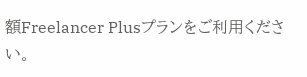額Freelancer Plusプランをご利用ください。